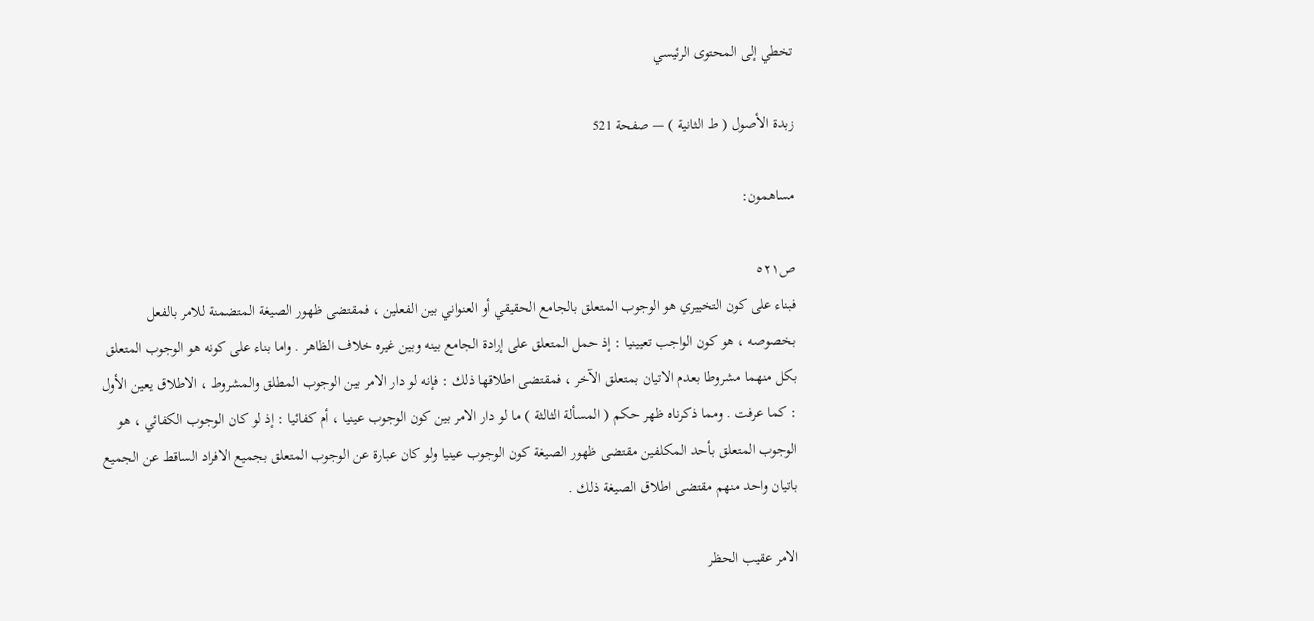تخطي إلى المحتوى الرئيسي

زبدة الأصول ( ط الثانية ) — صفحة 521

مساهمون:

ص٥٢١
فبناء على كون التخييري هو الوجوب المتعلق بالجامع الحقيقي أو العنواني بين الفعلين ، فمقتضى ظهور الصيغة المتضمنة للامر بالفعل بخصوصه ، هو كون الواجب تعيينيا : إذ حمل المتعلق على إرادة الجامع بينه وبين غيره خلاف الظاهر . واما بناء على كونه هو الوجوب المتعلق بكل منهما مشروطا بعدم الاتيان بمتعلق الآخر ، فمقتضى اطلاقها ذلك : فإنه لو دار الامر بين الوجوب المطلق والمشروط ، الاطلاق يعين الأول : كما عرفت . ومما ذكرناه ظهر حكم ( المسألة الثالثة ) ما لو دار الامر بين كون الوجوب عينيا ، أم كفائيا : إذ لو كان الوجوب الكفائي ، هو الوجوب المتعلق بأحد المكلفين مقتضى ظهور الصيغة كون الوجوب عينيا ولو كان عبارة عن الوجوب المتعلق بجميع الافراد الساقط عن الجميع باتيان واحد منهم مقتضى اطلاق الصيغة ذلك .

الامر عقيب الحظر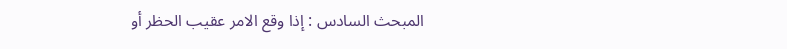المبحث السادس : إذا وقع الامر عقيب الحظر أو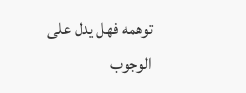توهمه فهل يدل على الوجوب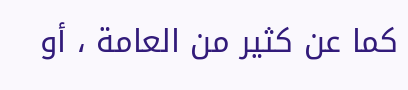كما عن كثير من العامة ، أو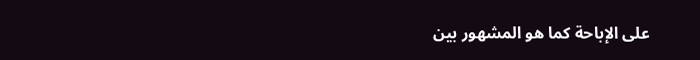على الإباحة كما هو المشهور بين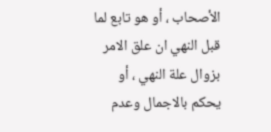الأصحاب ، أو هو تابع لما قبل النهي ان علق الامر بزوال علة النهي ، أو يحكم بالاجمال وعدم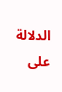الدلالة على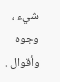شيء ، وجوه وأقوال .